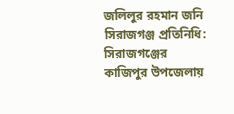জলিলুর রহমান জনি সিরাজগঞ্জ প্রতিনিধি: সিরাজগঞ্জের কাজিপুর উপজেলায়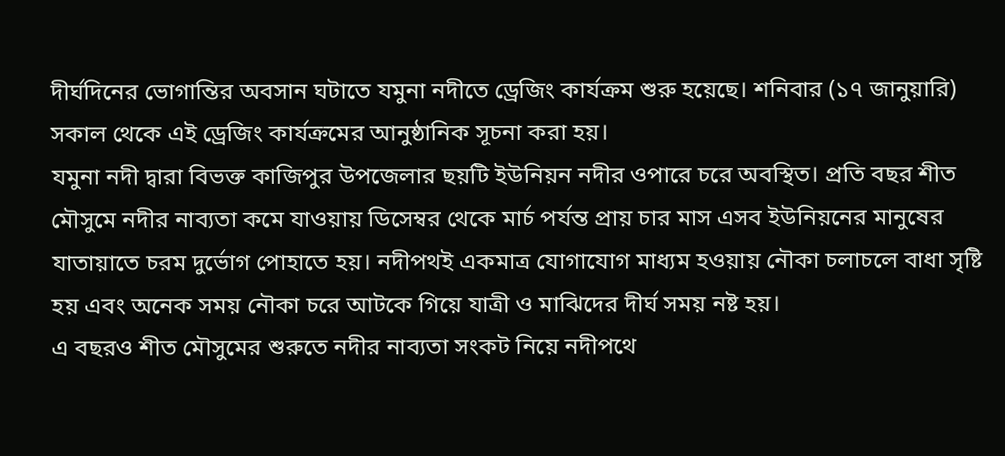দীর্ঘদিনের ভোগান্তির অবসান ঘটাতে যমুনা নদীতে ড্রেজিং কার্যক্রম শুরু হয়েছে। শনিবার (১৭ জানুয়ারি) সকাল থেকে এই ড্রেজিং কার্যক্রমের আনুষ্ঠানিক সূচনা করা হয়।
যমুনা নদী দ্বারা বিভক্ত কাজিপুর উপজেলার ছয়টি ইউনিয়ন নদীর ওপারে চরে অবস্থিত। প্রতি বছর শীত মৌসুমে নদীর নাব্যতা কমে যাওয়ায় ডিসেম্বর থেকে মার্চ পর্যন্ত প্রায় চার মাস এসব ইউনিয়নের মানুষের যাতায়াতে চরম দুর্ভোগ পোহাতে হয়। নদীপথই একমাত্র যোগাযোগ মাধ্যম হওয়ায় নৌকা চলাচলে বাধা সৃষ্টি হয় এবং অনেক সময় নৌকা চরে আটকে গিয়ে যাত্রী ও মাঝিদের দীর্ঘ সময় নষ্ট হয়।
এ বছরও শীত মৌসুমের শুরুতে নদীর নাব্যতা সংকট নিয়ে নদীপথে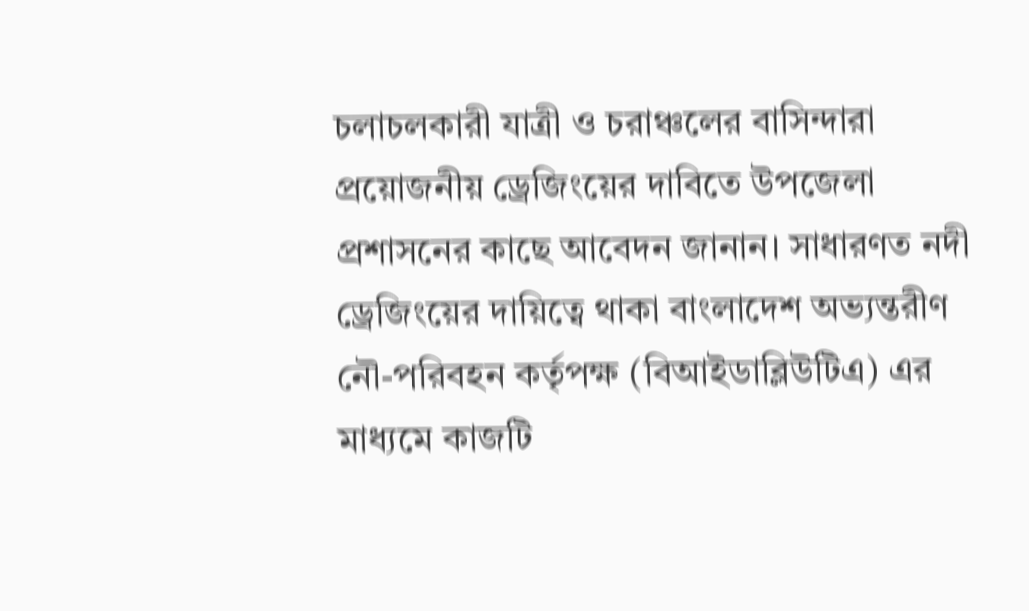চলাচলকারী যাত্রী ও চরাঞ্চলের বাসিন্দারা প্রয়োজনীয় ড্রেজিংয়ের দাবিতে উপজেলা প্রশাসনের কাছে আবেদন জানান। সাধারণত নদী ড্রেজিংয়ের দায়িত্বে থাকা বাংলাদেশ অভ্যন্তরীণ নৌ-পরিবহন কর্তৃপক্ষ (বিআইডাব্লিউটিএ) এর মাধ্যমে কাজটি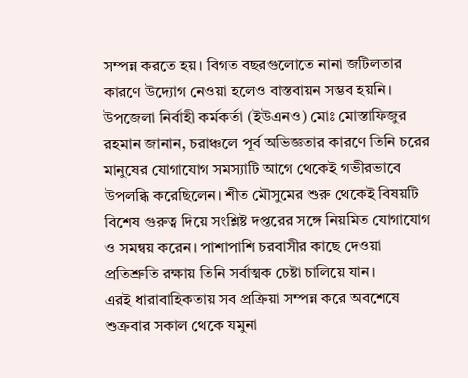সম্পন্ন করতে হয়। বিগত বছরগুলোতে নানা জটিলতার কারণে উদ্যোগ নেওয়া হলেও বাস্তবায়ন সম্ভব হয়নি।
উপজেলা নির্বাহী কর্মকর্তা (ইউএনও) মোঃ মোস্তাফিজুর রহমান জানান, চরাঞ্চলে পূর্ব অভিজ্ঞতার কারণে তিনি চরের মানুষের যোগাযোগ সমস্যাটি আগে থেকেই গভীরভাবে উপলব্ধি করেছিলেন। শীত মৌসুমের শুরু থেকেই বিষয়টি বিশেষ গুরুত্ব দিয়ে সংশ্লিষ্ট দপ্তরের সঙ্গে নিয়মিত যোগাযোগ ও সমন্বয় করেন। পাশাপাশি চরবাসীর কাছে দেওয়া প্রতিশ্রুতি রক্ষায় তিনি সর্বাত্মক চেষ্টা চালিয়ে যান।
এরই ধারাবাহিকতায় সব প্রক্রিয়া সম্পন্ন করে অবশেষে শুক্রবার সকাল থেকে যমুনা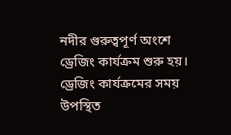নদীর গুরুত্বপূর্ণ অংশে ড্রেজিং কার্যক্রম শুরু হয়।
ড্রেজিং কার্যক্রমের সময় উপস্থিত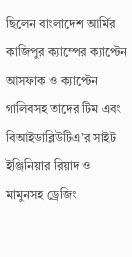ছিলেন বাংলাদেশ আর্মির কাজিপুর ক্যাম্পের ক্যাপ্টেন আসফাক ও ক্যাপ্টেন গালিবসহ তাদের টিম এবং বিআইডাব্লিউটিএ’র সাইট ইঞ্জিনিয়ার রিয়াদ ও মামুনসহ ড্রেজিং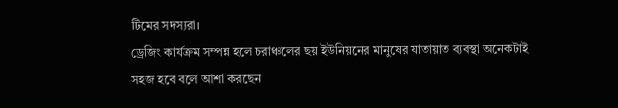টিমের সদস্যরা।
ড্রেজিং কার্যক্রম সম্পন্ন হলে চরাঞ্চলের ছয় ইউনিয়নের মানুষের যাতায়াত ব্যবস্থা অনেকটাই সহজ হবে বলে আশা করছেন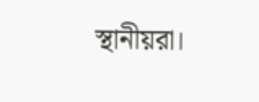স্থানীয়রা।